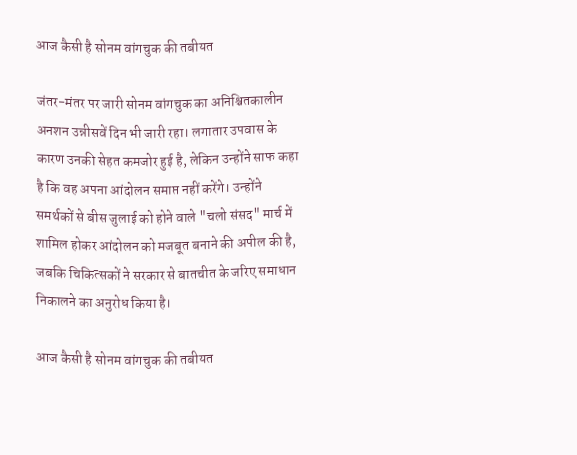आज कैसी है सोनम वांगचुक की तबीयत

जंतर-मंतर पर जारी सोनम वांगचुक का अनिश्चितकालीन अनशन उन्नीसवें दिन भी जारी रहा। लगातार उपवास के कारण उनकी सेहत कमजोर हुई है, लेकिन उन्होंने साफ कहा है कि वह अपना आंदोलन समाप्त नहीं करेंगे। उन्होंने समर्थकों से बीस जुलाई को होने वाले "चलो संसद" मार्च में शामिल होकर आंदोलन को मजबूत बनाने की अपील की है, जबकि चिकित्सकों ने सरकार से बातचीत के जरिए समाधान निकालने का अनुरोध किया है।

आज कैसी है सोनम वांगचुक की तबीयत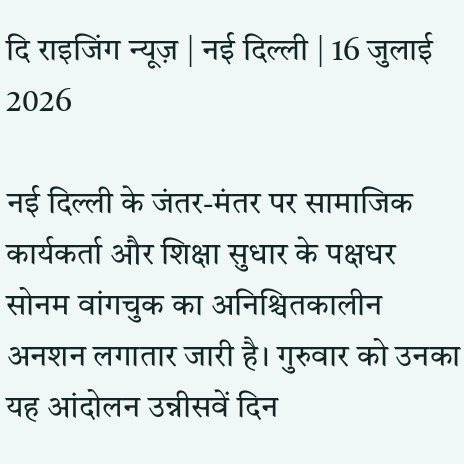दि राइजिंग न्यूज़ | नई दिल्ली | 16 जुलाई 2026

नई दिल्ली के जंतर-मंतर पर सामाजिक कार्यकर्ता और शिक्षा सुधार के पक्षधर सोनम वांगचुक का अनिश्चितकालीन अनशन लगातार जारी है। गुरुवार को उनका यह आंदोलन उन्नीसवें दिन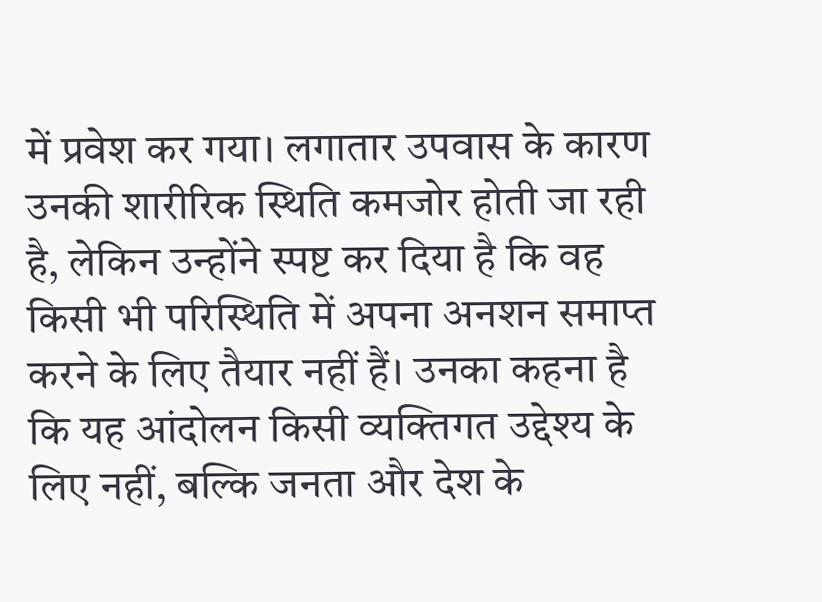में प्रवेश कर गया। लगातार उपवास के कारण उनकी शारीरिक स्थिति कमजोर होती जा रही है, लेकिन उन्होंने स्पष्ट कर दिया है कि वह किसी भी परिस्थिति में अपना अनशन समाप्त करने के लिए तैयार नहीं हैं। उनका कहना है कि यह आंदोलन किसी व्यक्तिगत उद्देश्य के लिए नहीं, बल्कि जनता और देश के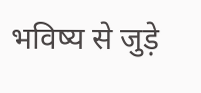भविष्य से जुड़े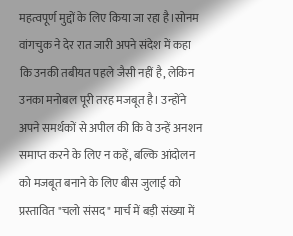महत्वपूर्ण मुद्दों के लिए किया जा रहा है।सोनम वांगचुक ने देर रात जारी अपने संदेश में कहा कि उनकी तबीयत पहले जैसी नहीं है, लेकिन उनका मनोबल पूरी तरह मजबूत है। उन्होंने अपने समर्थकों से अपील की कि वे उन्हें अनशन समाप्त करने के लिए न कहें, बल्कि आंदोलन को मजबूत बनाने के लिए बीस जुलाई को प्रस्तावित "चलो संसद" मार्च में बड़ी संख्या में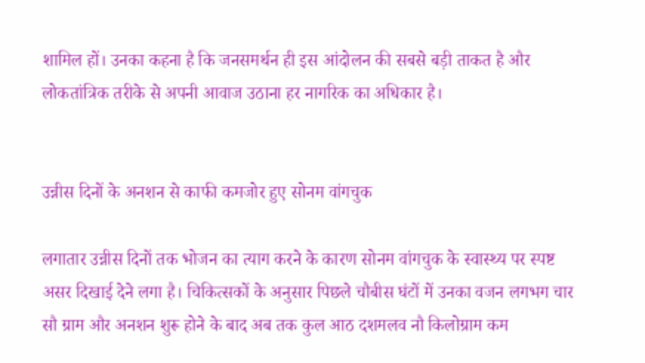शामिल हों। उनका कहना है कि जनसमर्थन ही इस आंदोलन की सबसे बड़ी ताकत है और लोकतांत्रिक तरीके से अपनी आवाज उठाना हर नागरिक का अधिकार है।


उन्नीस दिनों के अनशन से काफी कमजोर हुए सोनम वांगचुक

लगातार उन्नीस दिनों तक भोजन का त्याग करने के कारण सोनम वांगचुक के स्वास्थ्य पर स्पष्ट असर दिखाई देने लगा है। चिकित्सकों के अनुसार पिछले चौबीस घंटों में उनका वजन लगभग चार सौ ग्राम और अनशन शुरू होने के बाद अब तक कुल आठ दशमलव नौ किलोग्राम कम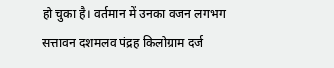हो चुका है। वर्तमान में उनका वजन लगभग सत्तावन दशमलव पंद्रह किलोग्राम दर्ज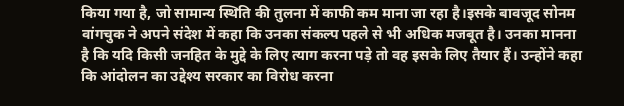किया गया है, जो सामान्य स्थिति की तुलना में काफी कम माना जा रहा है।इसके बावजूद सोनम वांगचुक ने अपने संदेश में कहा कि उनका संकल्प पहले से भी अधिक मजबूत है। उनका मानना है कि यदि किसी जनहित के मुद्दे के लिए त्याग करना पड़े तो वह इसके लिए तैयार हैं। उन्होंने कहा कि आंदोलन का उद्देश्य सरकार का विरोध करना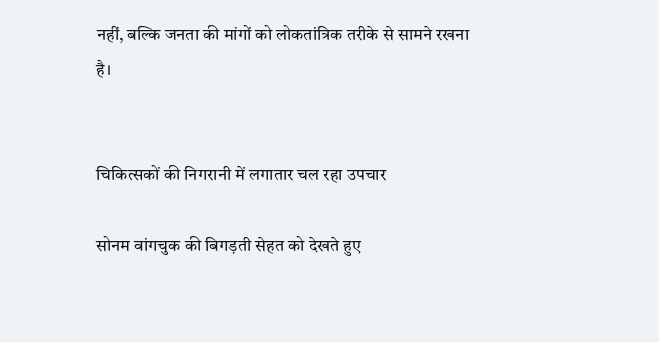नहीं, बल्कि जनता की मांगों को लोकतांत्रिक तरीके से सामने रखना है।


चिकित्सकों की निगरानी में लगातार चल रहा उपचार

सोनम वांगचुक की बिगड़ती सेहत को देखते हुए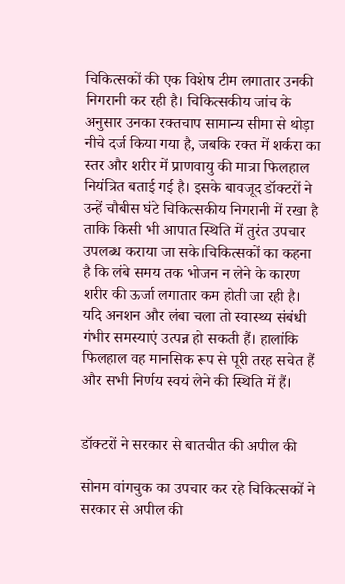चिकित्सकों की एक विशेष टीम लगातार उनकी निगरानी कर रही है। चिकित्सकीय जांच के अनुसार उनका रक्तचाप सामान्य सीमा से थोड़ा नीचे दर्ज किया गया है, जबकि रक्त में शर्करा का स्तर और शरीर में प्राणवायु की मात्रा फिलहाल नियंत्रित बताई गई है। इसके बावजूद डॉक्टरों ने उन्हें चौबीस घंटे चिकित्सकीय निगरानी में रखा है ताकि किसी भी आपात स्थिति में तुरंत उपचार उपलब्ध कराया जा सके।चिकित्सकों का कहना है कि लंबे समय तक भोजन न लेने के कारण शरीर की ऊर्जा लगातार कम होती जा रही है। यदि अनशन और लंबा चला तो स्वास्थ्य संबंधी गंभीर समस्याएं उत्पन्न हो सकती हैं। हालांकि फिलहाल वह मानसिक रूप से पूरी तरह सचेत हैं और सभी निर्णय स्वयं लेने की स्थिति में हैं।


डॉक्टरों ने सरकार से बातचीत की अपील की

सोनम वांगचुक का उपचार कर रहे चिकित्सकों ने सरकार से अपील की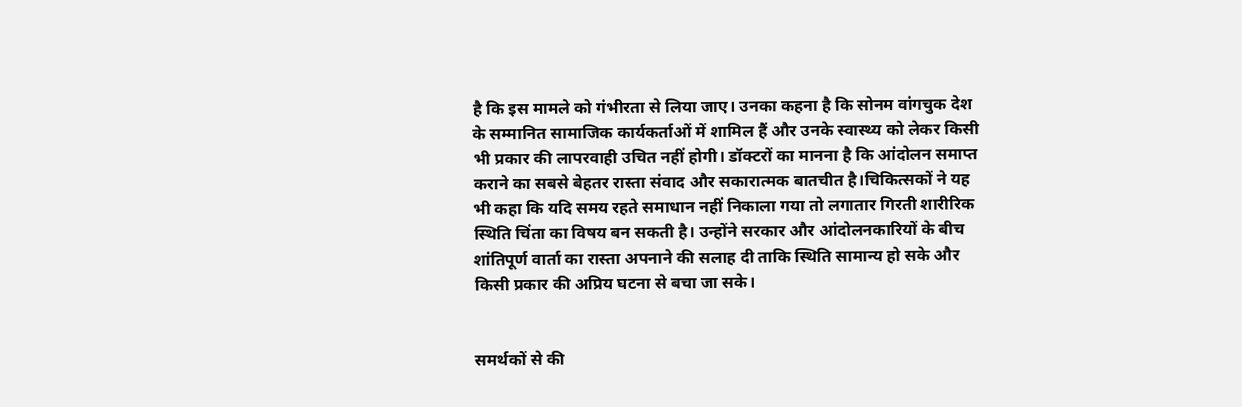है कि इस मामले को गंभीरता से लिया जाए। उनका कहना है कि सोनम वांगचुक देश के सम्मानित सामाजिक कार्यकर्ताओं में शामिल हैं और उनके स्वास्थ्य को लेकर किसी भी प्रकार की लापरवाही उचित नहीं होगी। डॉक्टरों का मानना है कि आंदोलन समाप्त कराने का सबसे बेहतर रास्ता संवाद और सकारात्मक बातचीत है।चिकित्सकों ने यह भी कहा कि यदि समय रहते समाधान नहीं निकाला गया तो लगातार गिरती शारीरिक स्थिति चिंता का विषय बन सकती है। उन्होंने सरकार और आंदोलनकारियों के बीच शांतिपूर्ण वार्ता का रास्ता अपनाने की सलाह दी ताकि स्थिति सामान्य हो सके और किसी प्रकार की अप्रिय घटना से बचा जा सके।


समर्थकों से की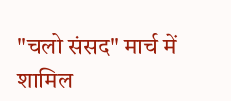"चलो संसद" मार्च में शामिल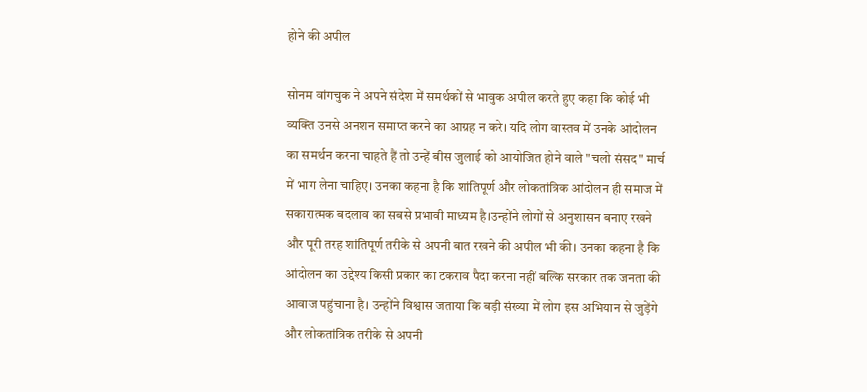होने की अपील

सोनम वांगचुक ने अपने संदेश में समर्थकों से भावुक अपील करते हुए कहा कि कोई भी व्यक्ति उनसे अनशन समाप्त करने का आग्रह न करे। यदि लोग वास्तव में उनके आंदोलन का समर्थन करना चाहते हैं तो उन्हें बीस जुलाई को आयोजित होने वाले "चलो संसद" मार्च में भाग लेना चाहिए। उनका कहना है कि शांतिपूर्ण और लोकतांत्रिक आंदोलन ही समाज में सकारात्मक बदलाव का सबसे प्रभावी माध्यम है।उन्होंने लोगों से अनुशासन बनाए रखने और पूरी तरह शांतिपूर्ण तरीके से अपनी बात रखने की अपील भी की। उनका कहना है कि आंदोलन का उद्देश्य किसी प्रकार का टकराव पैदा करना नहीं बल्कि सरकार तक जनता की आवाज पहुंचाना है। उन्होंने विश्वास जताया कि बड़ी संख्या में लोग इस अभियान से जुड़ेंगे और लोकतांत्रिक तरीके से अपनी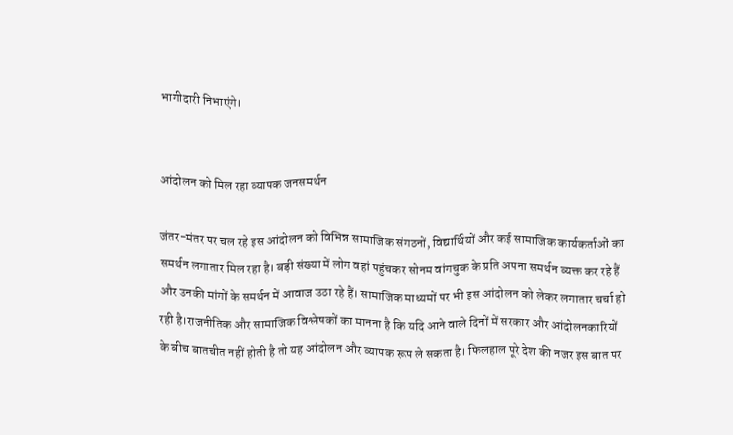भागीदारी निभाएंगे।


आंदोलन को मिल रहा व्यापक जनसमर्थन

जंतर-मंतर पर चल रहे इस आंदोलन को विभिन्न सामाजिक संगठनों, विद्यार्थियों और कई सामाजिक कार्यकर्ताओं का समर्थन लगातार मिल रहा है। बड़ी संख्या में लोग वहां पहुंचकर सोनम वांगचुक के प्रति अपना समर्थन व्यक्त कर रहे हैं और उनकी मांगों के समर्थन में आवाज उठा रहे हैं। सामाजिक माध्यमों पर भी इस आंदोलन को लेकर लगातार चर्चा हो रही है।राजनीतिक और सामाजिक विश्लेषकों का मानना है कि यदि आने वाले दिनों में सरकार और आंदोलनकारियों के बीच बातचीत नहीं होती है तो यह आंदोलन और व्यापक रूप ले सकता है। फिलहाल पूरे देश की नजर इस बात पर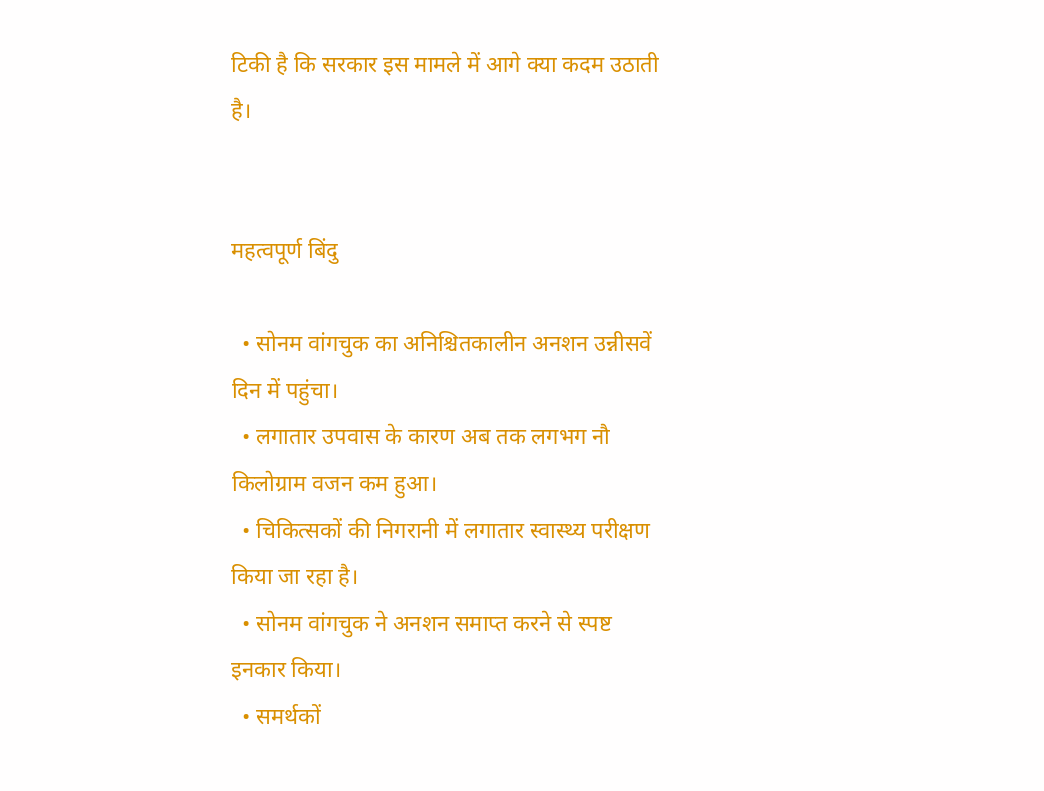टिकी है कि सरकार इस मामले में आगे क्या कदम उठाती है।


महत्वपूर्ण बिंदु

  • सोनम वांगचुक का अनिश्चितकालीन अनशन उन्नीसवें दिन में पहुंचा।
  • लगातार उपवास के कारण अब तक लगभग नौ किलोग्राम वजन कम हुआ।
  • चिकित्सकों की निगरानी में लगातार स्वास्थ्य परीक्षण किया जा रहा है।
  • सोनम वांगचुक ने अनशन समाप्त करने से स्पष्ट इनकार किया।
  • समर्थकों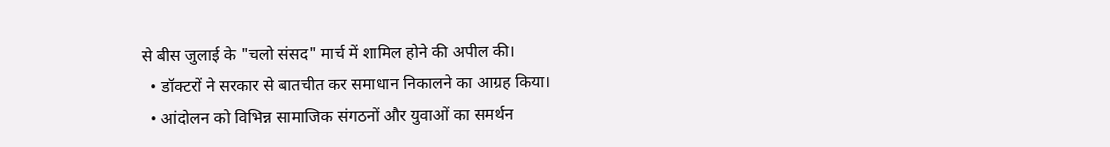से बीस जुलाई के "चलो संसद" मार्च में शामिल होने की अपील की।
  • डॉक्टरों ने सरकार से बातचीत कर समाधान निकालने का आग्रह किया।
  • आंदोलन को विभिन्न सामाजिक संगठनों और युवाओं का समर्थन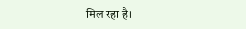मिल रहा है।